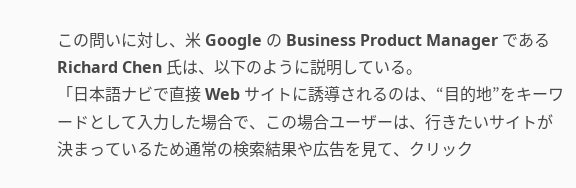この問いに対し、米 Google の Business Product Manager である Richard Chen 氏は、以下のように説明している。
「日本語ナビで直接 Web サイトに誘導されるのは、“目的地”をキーワードとして入力した場合で、この場合ユーザーは、行きたいサイトが決まっているため通常の検索結果や広告を見て、クリック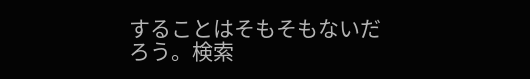することはそもそもないだろう。検索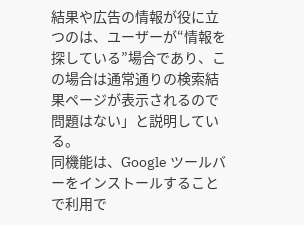結果や広告の情報が役に立つのは、ユーザーが“情報を探している”場合であり、この場合は通常通りの検索結果ページが表示されるので問題はない」と説明している。
同機能は、Google ツールバーをインストールすることで利用で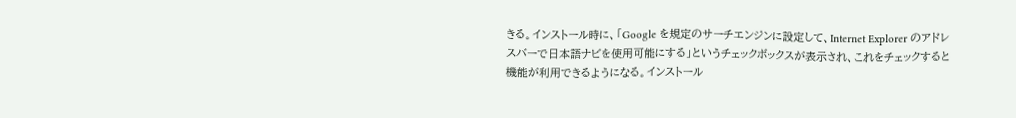きる。インストール時に、「Google を規定のサーチエンジンに設定して、Internet Explorer のアドレスバーで日本語ナビを使用可能にする」というチェックボックスが表示され、これをチェックすると機能が利用できるようになる。インストール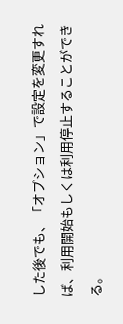した後でも、「オプション」で設定を変更すれば、利用開始もしくは利用停止することができる。